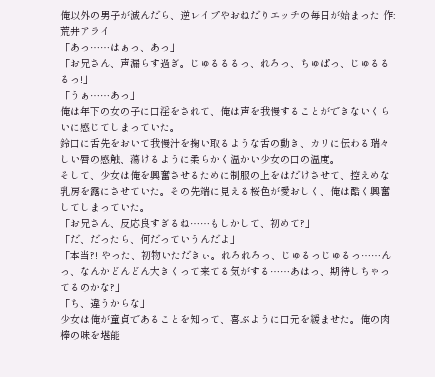俺以外の男子が滅んだら、逆レイプやおねだりエッチの毎日が始まった 作:荒井アライ
「あっ……はぁっ、あっ」
「お兄さん、声漏らす過ぎ。じゅるるるっ、れろっ、ちゅぱっ、じゅるるるっ!」
「うぁ……あっ」
俺は年下の女の子に口淫をされて、俺は声を我慢することができないくらいに感じてしまっていた。
鈴口に舌先をおいて我慢汁を掬い取るような舌の動き、カリに伝わる瑞々しい唇の感触、蕩けるように柔らかく温かい少女の口の温度。
そして、少女は俺を興奮させるために制服の上をはだけさせて、控えめな乳房を露にさせていた。その先端に見える桜色が愛おしく、俺は酷く興奮してしまっていた。
「お兄さん、反応良すぎるね……もしかして、初めて?」
「だ、だったら、何だっていうんだよ」
「本当?! やった、初物いただきぃ。れろれろっ、じゅるっじゅるっ……んっ、なんかどんどん大きくって来てる気がする……あはっ、期待しちゃってるのかな?」
「ち、違うからな」
少女は俺が童貞であることを知って、喜ぶように口元を緩ませた。俺の肉棒の味を堪能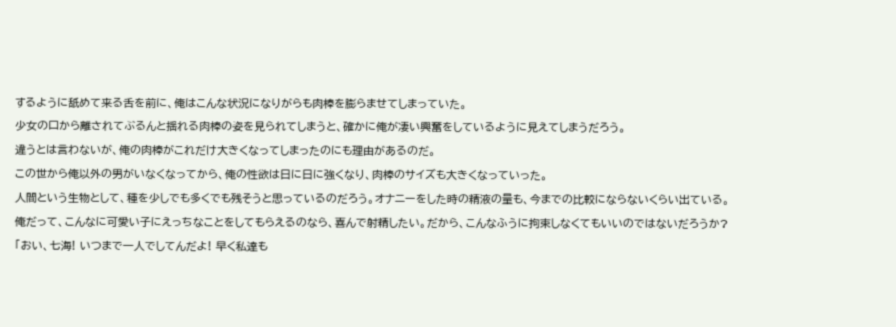するように舐めて来る舌を前に、俺はこんな状況になりがらも肉棒を膨らませてしまっていた。
少女の口から離されてぶるんと揺れる肉棒の姿を見られてしまうと、確かに俺が凄い興奮をしているように見えてしまうだろう。
違うとは言わないが、俺の肉棒がこれだけ大きくなってしまったのにも理由があるのだ。
この世から俺以外の男がいなくなってから、俺の性欲は日に日に強くなり、肉棒のサイズも大きくなっていった。
人間という生物として、種を少しでも多くでも残そうと思っているのだろう。オナニーをした時の精液の量も、今までの比較にならないくらい出ている。
俺だって、こんなに可愛い子にえっちなことをしてもらえるのなら、喜んで射精したい。だから、こんなふうに拘束しなくてもいいのではないだろうか?
「おい、七海! いつまで一人でしてんだよ! 早く私達も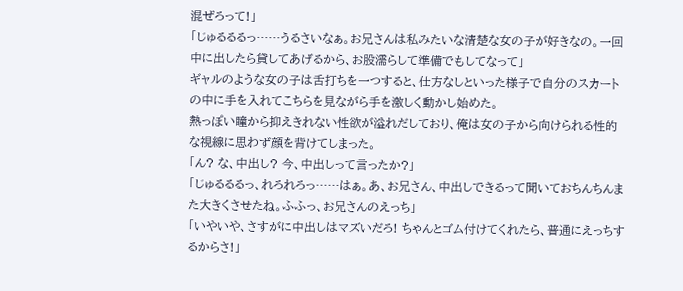混ぜろって!」
「じゅるるるっ……うるさいなぁ。お兄さんは私みたいな清楚な女の子が好きなの。一回中に出したら貸してあげるから、お股濡らして準備でもしてなって」
ギャルのような女の子は舌打ちを一つすると、仕方なしといった様子で自分のスカートの中に手を入れてこちらを見ながら手を激しく動かし始めた。
熱っぽい瞳から抑えきれない性欲が溢れだしており、俺は女の子から向けられる性的な視線に思わず顔を背けてしまった。
「ん? な、中出し? 今、中出しって言ったか?」
「じゅるるるっ、れろれろっ……はぁ。あ、お兄さん、中出しできるって聞いておちんちんまた大きくさせたね。ふふっ、お兄さんのえっち」
「いやいや、さすがに中出しはマズいだろ! ちゃんとゴム付けてくれたら、普通にえっちするからさ!」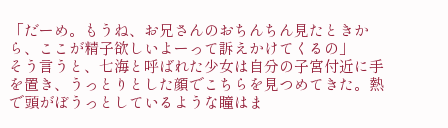「だーめ。もうね、お兄さんのおちんちん見たときから、ここが精子欲しいよーって訴えかけてくるの」
そう言うと、七海と呼ばれた少女は自分の子宮付近に手を置き、うっとりとした顔でこちらを見つめてきた。熱で頭がぼうっとしているような瞳はま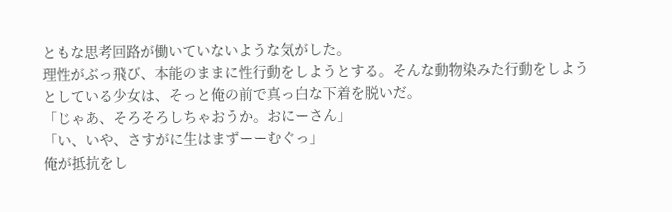ともな思考回路が働いていないような気がした。
理性がぶっ飛び、本能のままに性行動をしようとする。そんな動物染みた行動をしようとしている少女は、そっと俺の前で真っ白な下着を脱いだ。
「じゃあ、そろそろしちゃおうか。おにーさん」
「い、いや、さすがに生はまずーーむぐっ」
俺が抵抗をし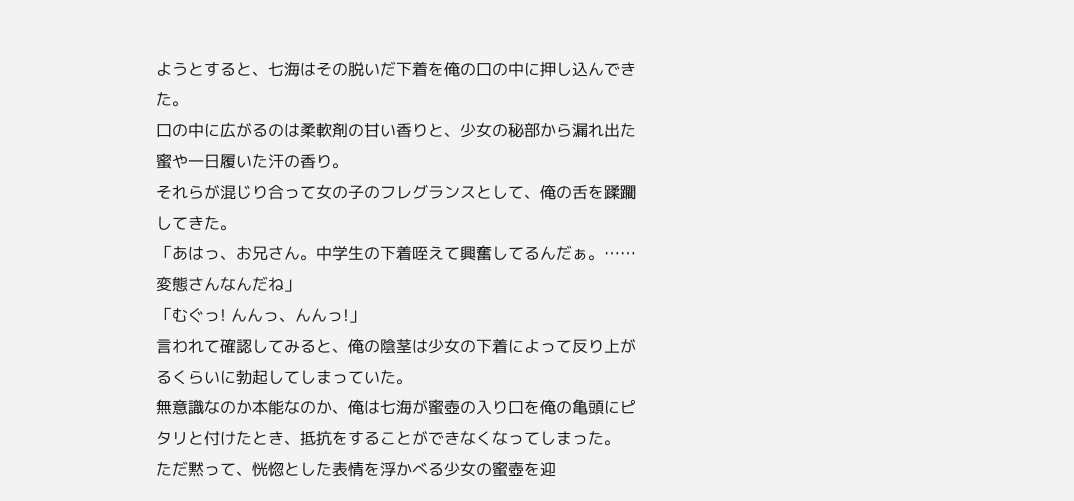ようとすると、七海はその脱いだ下着を俺の口の中に押し込んできた。
口の中に広がるのは柔軟剤の甘い香りと、少女の秘部から漏れ出た蜜や一日履いた汗の香り。
それらが混じり合って女の子のフレグランスとして、俺の舌を蹂躙してきた。
「あはっ、お兄さん。中学生の下着咥えて興奮してるんだぁ。……変態さんなんだね」
「むぐっ! んんっ、んんっ!」
言われて確認してみると、俺の陰茎は少女の下着によって反り上がるくらいに勃起してしまっていた。
無意識なのか本能なのか、俺は七海が蜜壺の入り口を俺の亀頭にピタリと付けたとき、抵抗をすることができなくなってしまった。
ただ黙って、恍惚とした表情を浮かべる少女の蜜壺を迎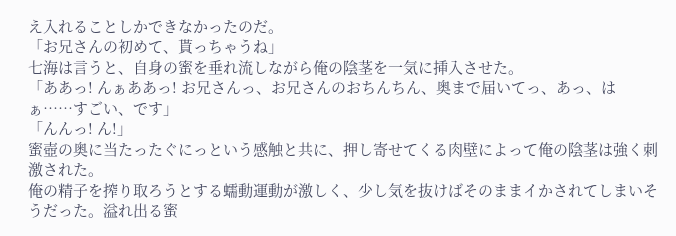え入れることしかできなかったのだ。
「お兄さんの初めて、貰っちゃうね」
七海は言うと、自身の蜜を垂れ流しながら俺の陰茎を一気に挿入させた。
「ああっ! んぁああっ! お兄さんっ、お兄さんのおちんちん、奥まで届いてっ、あっ、はぁ……すごい、です」
「んんっ! ん!」
蜜壺の奥に当たったぐにっという感触と共に、押し寄せてくる肉壁によって俺の陰茎は強く刺激された。
俺の精子を搾り取ろうとする蠕動運動が激しく、少し気を抜けばそのままイかされてしまいそうだった。溢れ出る蜜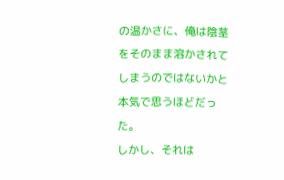の温かさに、俺は陰茎をそのまま溶かされてしまうのではないかと本気で思うほどだった。
しかし、それは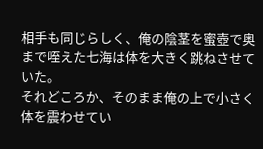相手も同じらしく、俺の陰茎を蜜壺で奥まで咥えた七海は体を大きく跳ねさせていた。
それどころか、そのまま俺の上で小さく体を震わせてい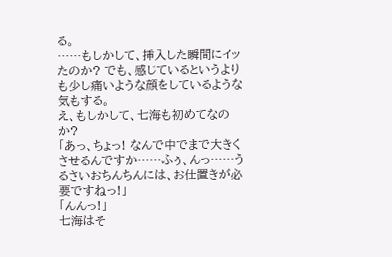る。
……もしかして、挿入した瞬間にイッたのか? でも、感じているというよりも少し痛いような顔をしているような気もする。
え、もしかして、七海も初めてなのか?
「あっ、ちょっ! なんで中でまで大きくさせるんですか……ふぅ、んっ……うるさいおちんちんには、お仕置きが必要ですねっ!」
「んんっ!」
七海はそ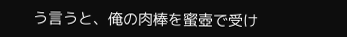う言うと、俺の肉棒を蜜壺で受け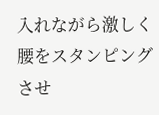入れながら激しく腰をスタンピングさせ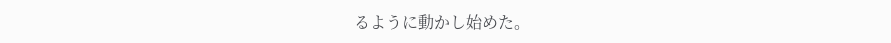るように動かし始めた。